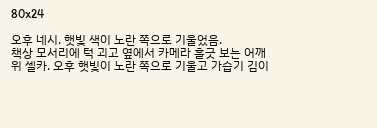80x24

오후 네시. 햇빛 색이 노란 쪽으로 기울었음.
책상 모서리에 턱 괴고 옆에서 카메라 흘긋 보는 어깨 위 셀카. 오후 햇빛이 노란 쪽으로 기울고 가습기 김이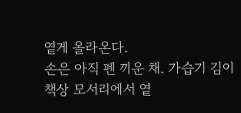옅게 올라온다.
손은 아직 펜 끼운 채. 가습기 김이 책상 모서리에서 옅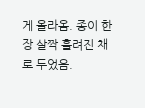게 올라옴. 종이 한 장 살짝 흘려진 채로 두었음.